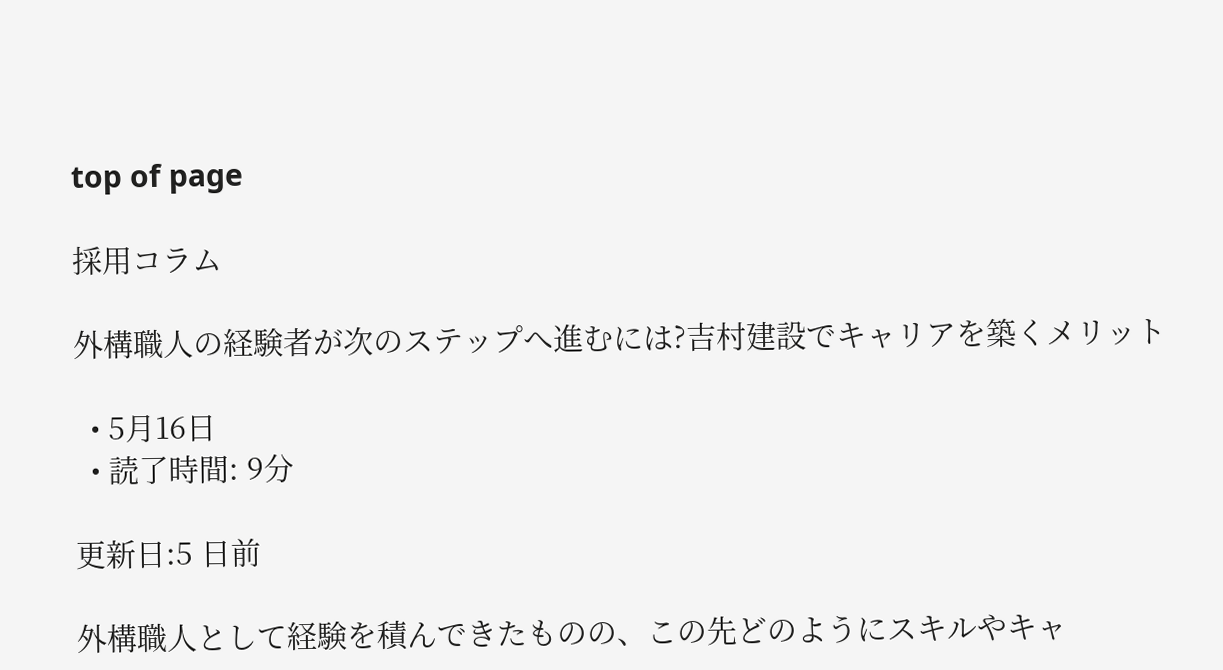top of page

採用コラム

外構職人の経験者が次のステップへ進むには?吉村建設でキャリアを築くメリット

  • 5月16日
  • 読了時間: 9分

更新日:5 日前

外構職人として経験を積んできたものの、この先どのようにスキルやキャ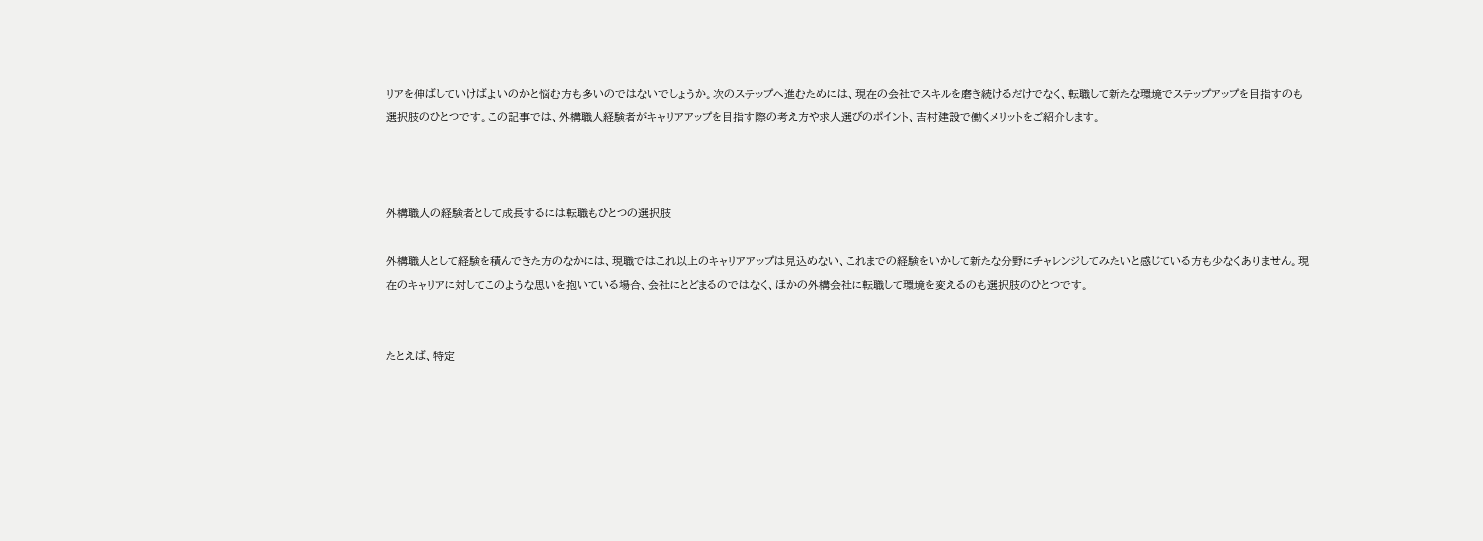リアを伸ばしていけばよいのかと悩む方も多いのではないでしょうか。次のステップへ進むためには、現在の会社でスキルを磨き続けるだけでなく、転職して新たな環境でステップアップを目指すのも選択肢のひとつです。この記事では、外構職人経験者がキャリアアップを目指す際の考え方や求人選びのポイント、吉村建設で働くメリットをご紹介します。



外構職人の経験者として成長するには転職もひとつの選択肢

外構職人として経験を積んできた方のなかには、現職ではこれ以上のキャリアアップは見込めない、これまでの経験をいかして新たな分野にチャレンジしてみたいと感じている方も少なくありません。現在のキャリアに対してこのような思いを抱いている場合、会社にとどまるのではなく、ほかの外構会社に転職して環境を変えるのも選択肢のひとつです。


たとえば、特定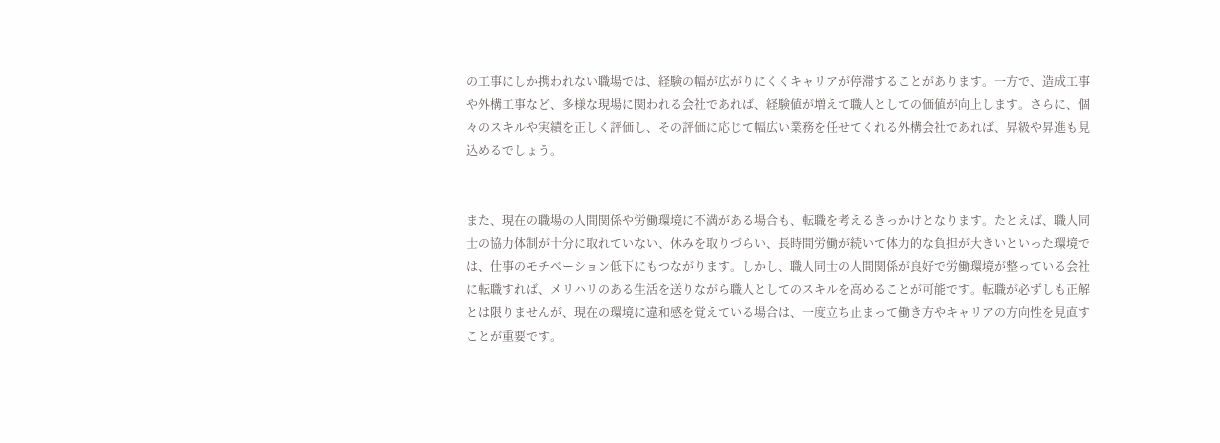の工事にしか携われない職場では、経験の幅が広がりにくくキャリアが停滞することがあります。一方で、造成工事や外構工事など、多様な現場に関われる会社であれば、経験値が増えて職人としての価値が向上します。さらに、個々のスキルや実績を正しく評価し、その評価に応じて幅広い業務を任せてくれる外構会社であれば、昇級や昇進も見込めるでしょう。


また、現在の職場の人間関係や労働環境に不満がある場合も、転職を考えるきっかけとなります。たとえば、職人同士の協力体制が十分に取れていない、休みを取りづらい、長時間労働が続いて体力的な負担が大きいといった環境では、仕事のモチベーション低下にもつながります。しかし、職人同士の人間関係が良好で労働環境が整っている会社に転職すれば、メリハリのある生活を送りながら職人としてのスキルを高めることが可能です。転職が必ずしも正解とは限りませんが、現在の環境に違和感を覚えている場合は、一度立ち止まって働き方やキャリアの方向性を見直すことが重要です。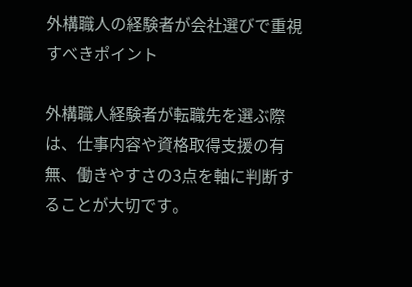外構職人の経験者が会社選びで重視すべきポイント

外構職人経験者が転職先を選ぶ際は、仕事内容や資格取得支援の有無、働きやすさの3点を軸に判断することが大切です。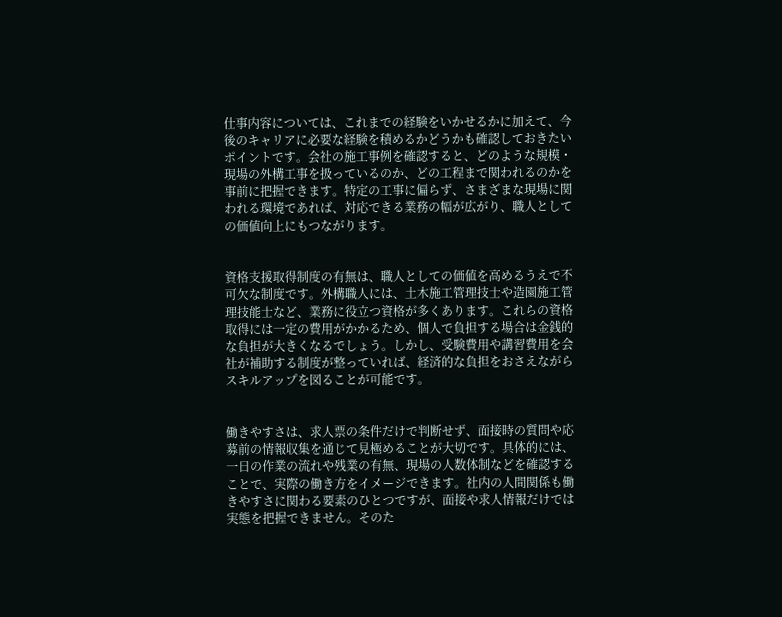仕事内容については、これまでの経験をいかせるかに加えて、今後のキャリアに必要な経験を積めるかどうかも確認しておきたいポイントです。会社の施工事例を確認すると、どのような規模・現場の外構工事を扱っているのか、どの工程まで関われるのかを事前に把握できます。特定の工事に偏らず、さまざまな現場に関われる環境であれば、対応できる業務の幅が広がり、職人としての価値向上にもつながります。


資格支援取得制度の有無は、職人としての価値を高めるうえで不可欠な制度です。外構職人には、土木施工管理技士や造園施工管理技能士など、業務に役立つ資格が多くあります。これらの資格取得には一定の費用がかかるため、個人で負担する場合は金銭的な負担が大きくなるでしょう。しかし、受験費用や講習費用を会社が補助する制度が整っていれば、経済的な負担をおさえながらスキルアップを図ることが可能です。


働きやすさは、求人票の条件だけで判断せず、面接時の質問や応募前の情報収集を通じて見極めることが大切です。具体的には、一日の作業の流れや残業の有無、現場の人数体制などを確認することで、実際の働き方をイメージできます。社内の人間関係も働きやすさに関わる要素のひとつですが、面接や求人情報だけでは実態を把握できません。そのた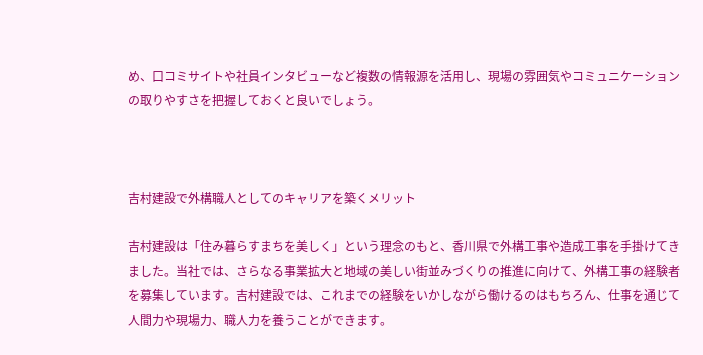め、口コミサイトや社員インタビューなど複数の情報源を活用し、現場の雰囲気やコミュニケーションの取りやすさを把握しておくと良いでしょう。



吉村建設で外構職人としてのキャリアを築くメリット

吉村建設は「住み暮らすまちを美しく」という理念のもと、香川県で外構工事や造成工事を手掛けてきました。当社では、さらなる事業拡大と地域の美しい街並みづくりの推進に向けて、外構工事の経験者を募集しています。吉村建設では、これまでの経験をいかしながら働けるのはもちろん、仕事を通じて人間力や現場力、職人力を養うことができます。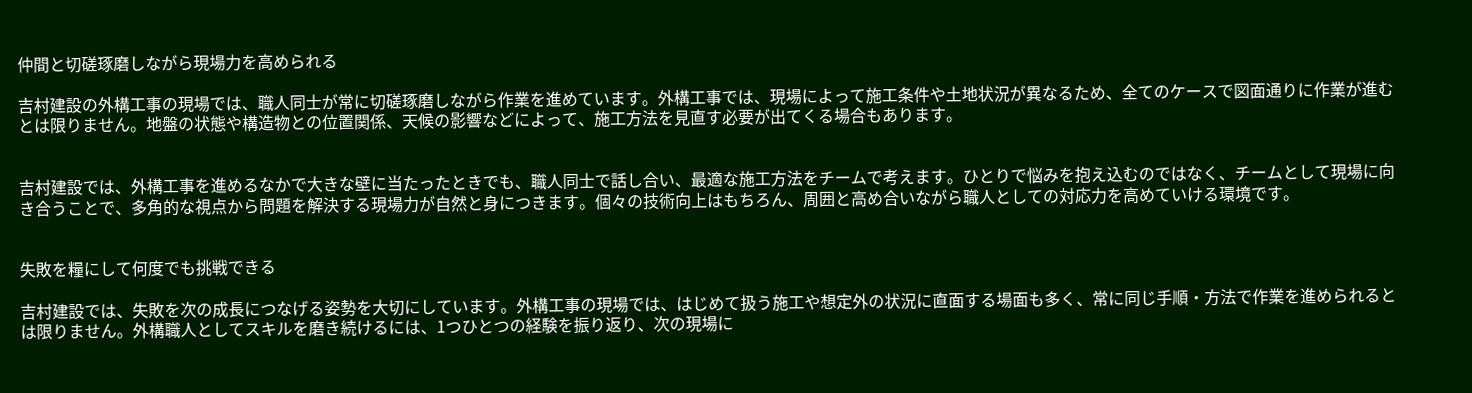仲間と切磋琢磨しながら現場力を高められる

吉村建設の外構工事の現場では、職人同士が常に切磋琢磨しながら作業を進めています。外構工事では、現場によって施工条件や土地状況が異なるため、全てのケースで図面通りに作業が進むとは限りません。地盤の状態や構造物との位置関係、天候の影響などによって、施工方法を見直す必要が出てくる場合もあります。


吉村建設では、外構工事を進めるなかで大きな壁に当たったときでも、職人同士で話し合い、最適な施工方法をチームで考えます。ひとりで悩みを抱え込むのではなく、チームとして現場に向き合うことで、多角的な視点から問題を解決する現場力が自然と身につきます。個々の技術向上はもちろん、周囲と高め合いながら職人としての対応力を高めていける環境です。


失敗を糧にして何度でも挑戦できる

吉村建設では、失敗を次の成長につなげる姿勢を大切にしています。外構工事の現場では、はじめて扱う施工や想定外の状況に直面する場面も多く、常に同じ手順・方法で作業を進められるとは限りません。外構職人としてスキルを磨き続けるには、1つひとつの経験を振り返り、次の現場に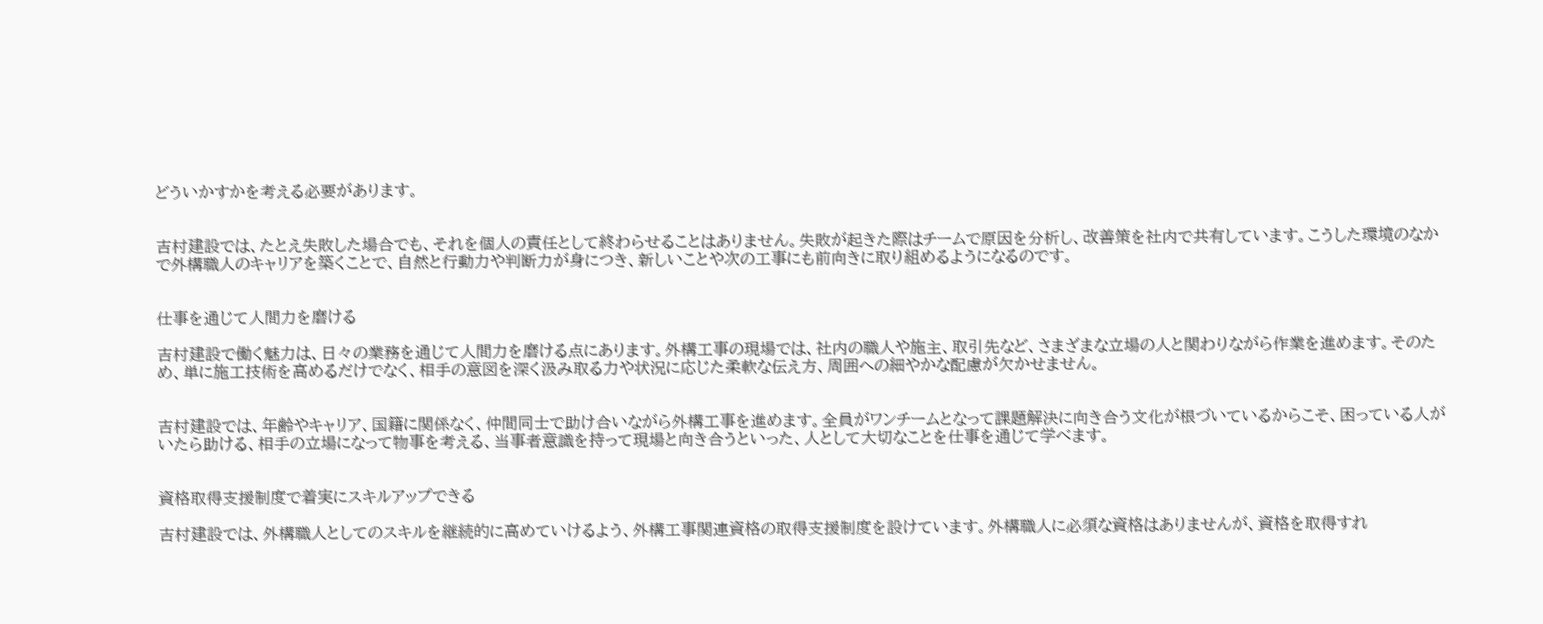どういかすかを考える必要があります。


吉村建設では、たとえ失敗した場合でも、それを個人の責任として終わらせることはありません。失敗が起きた際はチームで原因を分析し、改善策を社内で共有しています。こうした環境のなかで外構職人のキャリアを築くことで、自然と行動力や判断力が身につき、新しいことや次の工事にも前向きに取り組めるようになるのです。


仕事を通じて人間力を磨ける

吉村建設で働く魅力は、日々の業務を通じて人間力を磨ける点にあります。外構工事の現場では、社内の職人や施主、取引先など、さまざまな立場の人と関わりながら作業を進めます。そのため、単に施工技術を高めるだけでなく、相手の意図を深く汲み取る力や状況に応じた柔軟な伝え方、周囲への細やかな配慮が欠かせません。


吉村建設では、年齢やキャリア、国籍に関係なく、仲間同士で助け合いながら外構工事を進めます。全員がワンチームとなって課題解決に向き合う文化が根づいているからこそ、困っている人がいたら助ける、相手の立場になって物事を考える、当事者意識を持って現場と向き合うといった、人として大切なことを仕事を通じて学べます。


資格取得支援制度で着実にスキルアップできる

吉村建設では、外構職人としてのスキルを継続的に高めていけるよう、外構工事関連資格の取得支援制度を設けています。外構職人に必須な資格はありませんが、資格を取得すれ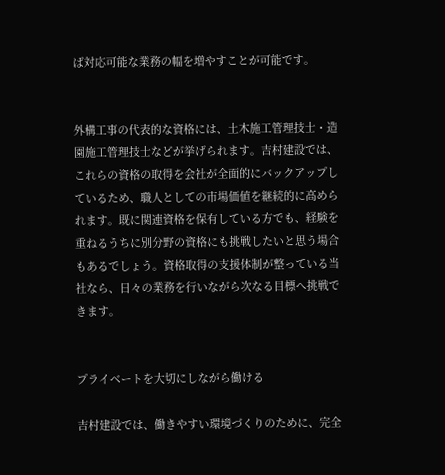ば対応可能な業務の幅を増やすことが可能です。


外構工事の代表的な資格には、土木施工管理技士・造園施工管理技士などが挙げられます。吉村建設では、これらの資格の取得を会社が全面的にバックアップしているため、職人としての市場価値を継続的に高められます。既に関連資格を保有している方でも、経験を重ねるうちに別分野の資格にも挑戦したいと思う場合もあるでしょう。資格取得の支援体制が整っている当社なら、日々の業務を行いながら次なる目標へ挑戦できます。


プライベートを大切にしながら働ける

吉村建設では、働きやすい環境づくりのために、完全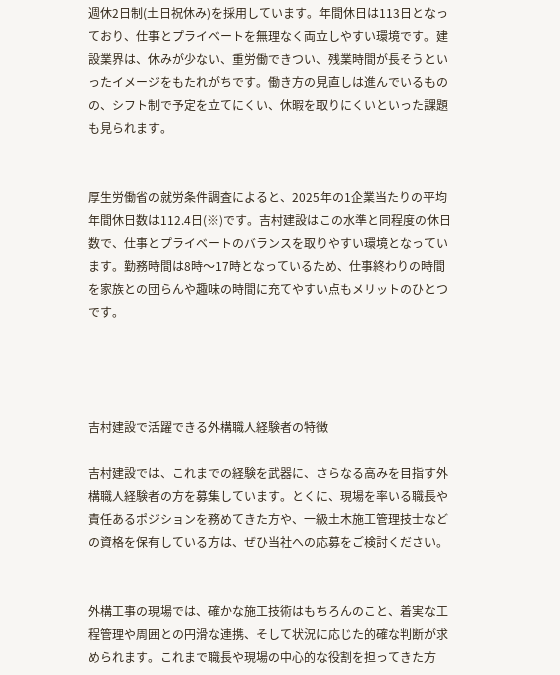週休2日制(土日祝休み)を採用しています。年間休日は113日となっており、仕事とプライベートを無理なく両立しやすい環境です。建設業界は、休みが少ない、重労働できつい、残業時間が長そうといったイメージをもたれがちです。働き方の見直しは進んでいるものの、シフト制で予定を立てにくい、休暇を取りにくいといった課題も見られます。


厚生労働省の就労条件調査によると、2025年の1企業当たりの平均年間休日数は112.4日(※)です。吉村建設はこの水準と同程度の休日数で、仕事とプライベートのバランスを取りやすい環境となっています。勤務時間は8時〜17時となっているため、仕事終わりの時間を家族との団らんや趣味の時間に充てやすい点もメリットのひとつです。




吉村建設で活躍できる外構職人経験者の特徴

吉村建設では、これまでの経験を武器に、さらなる高みを目指す外構職人経験者の方を募集しています。とくに、現場を率いる職長や責任あるポジションを務めてきた方や、一級土木施工管理技士などの資格を保有している方は、ぜひ当社への応募をご検討ください。


外構工事の現場では、確かな施工技術はもちろんのこと、着実な工程管理や周囲との円滑な連携、そして状況に応じた的確な判断が求められます。これまで職長や現場の中心的な役割を担ってきた方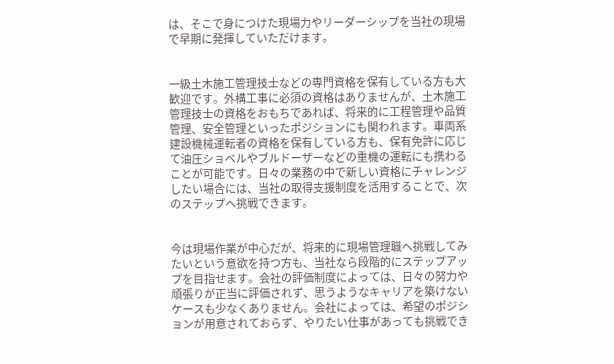は、そこで身につけた現場力やリーダーシップを当社の現場で早期に発揮していただけます。


一級土木施工管理技士などの専門資格を保有している方も大歓迎です。外構工事に必須の資格はありませんが、土木施工管理技士の資格をおもちであれば、将来的に工程管理や品質管理、安全管理といったポジションにも関われます。車両系建設機械運転者の資格を保有している方も、保有免許に応じて油圧ショベルやブルドーザーなどの重機の運転にも携わることが可能です。日々の業務の中で新しい資格にチャレンジしたい場合には、当社の取得支援制度を活用することで、次のステップへ挑戦できます。


今は現場作業が中心だが、将来的に現場管理職へ挑戦してみたいという意欲を持つ方も、当社なら段階的にステップアップを目指せます。会社の評価制度によっては、日々の努力や頑張りが正当に評価されず、思うようなキャリアを築けないケースも少なくありません。会社によっては、希望のポジションが用意されておらず、やりたい仕事があっても挑戦でき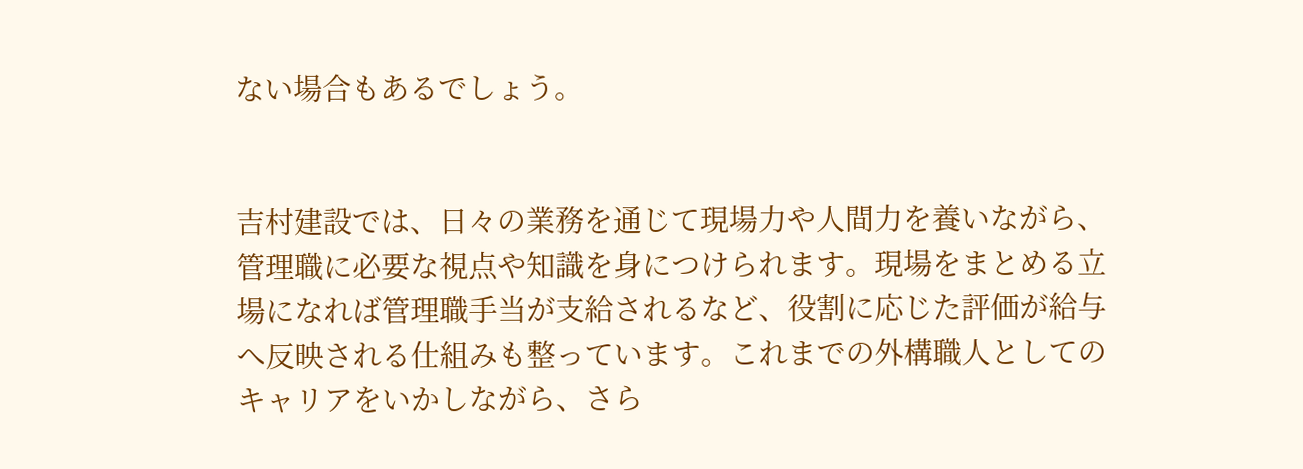ない場合もあるでしょう。


吉村建設では、日々の業務を通じて現場力や人間力を養いながら、管理職に必要な視点や知識を身につけられます。現場をまとめる立場になれば管理職手当が支給されるなど、役割に応じた評価が給与へ反映される仕組みも整っています。これまでの外構職人としてのキャリアをいかしながら、さら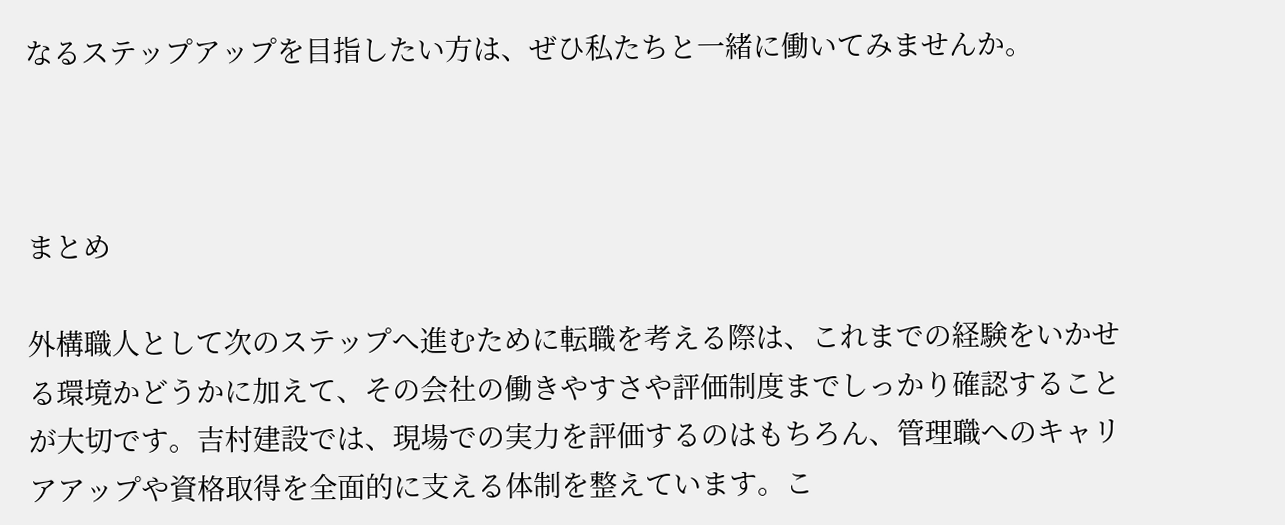なるステップアップを目指したい方は、ぜひ私たちと一緒に働いてみませんか。



まとめ

外構職人として次のステップへ進むために転職を考える際は、これまでの経験をいかせる環境かどうかに加えて、その会社の働きやすさや評価制度までしっかり確認することが大切です。吉村建設では、現場での実力を評価するのはもちろん、管理職へのキャリアアップや資格取得を全面的に支える体制を整えています。こ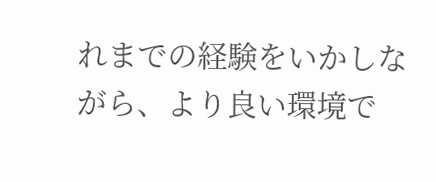れまでの経験をいかしながら、より良い環境で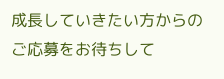成長していきたい方からのご応募をお待ちして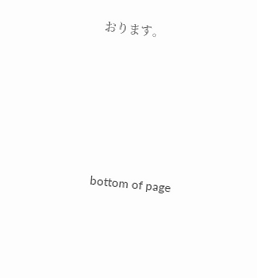おります。





bottom of page